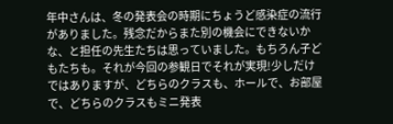年中さんは、冬の発表会の時期にちょうど感染症の流行がありました。残念だからまた別の機会にできないかな、と担任の先生たちは思っていました。もちろん子どもたちも。それが今回の参観日でそれが実現!少しだけではありますが、どちらのクラスも、ホールで、お部屋で、どちらのクラスもミニ発表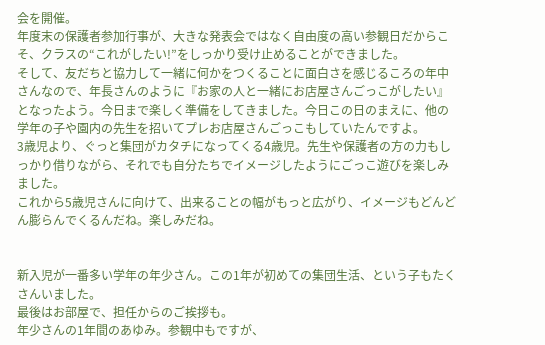会を開催。
年度末の保護者参加行事が、大きな発表会ではなく自由度の高い参観日だからこそ、クラスの“これがしたい!”をしっかり受け止めることができました。
そして、友だちと協力して一緒に何かをつくることに面白さを感じるころの年中さんなので、年長さんのように『お家の人と一緒にお店屋さんごっこがしたい』となったよう。今日まで楽しく準備をしてきました。今日この日のまえに、他の学年の子や園内の先生を招いてプレお店屋さんごっこもしていたんですよ。
3歳児より、ぐっと集団がカタチになってくる4歳児。先生や保護者の方の力もしっかり借りながら、それでも自分たちでイメージしたようにごっこ遊びを楽しみました。
これから5歳児さんに向けて、出来ることの幅がもっと広がり、イメージもどんどん膨らんでくるんだね。楽しみだね。


新入児が一番多い学年の年少さん。この1年が初めての集団生活、という子もたくさんいました。
最後はお部屋で、担任からのご挨拶も。
年少さんの1年間のあゆみ。参観中もですが、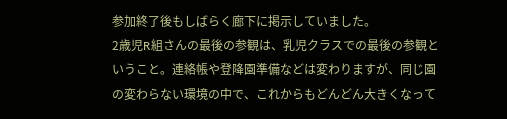参加終了後もしばらく廊下に掲示していました。
2歳児R組さんの最後の参観は、乳児クラスでの最後の参観ということ。連絡帳や登降園準備などは変わりますが、同じ園の変わらない環境の中で、これからもどんどん大きくなって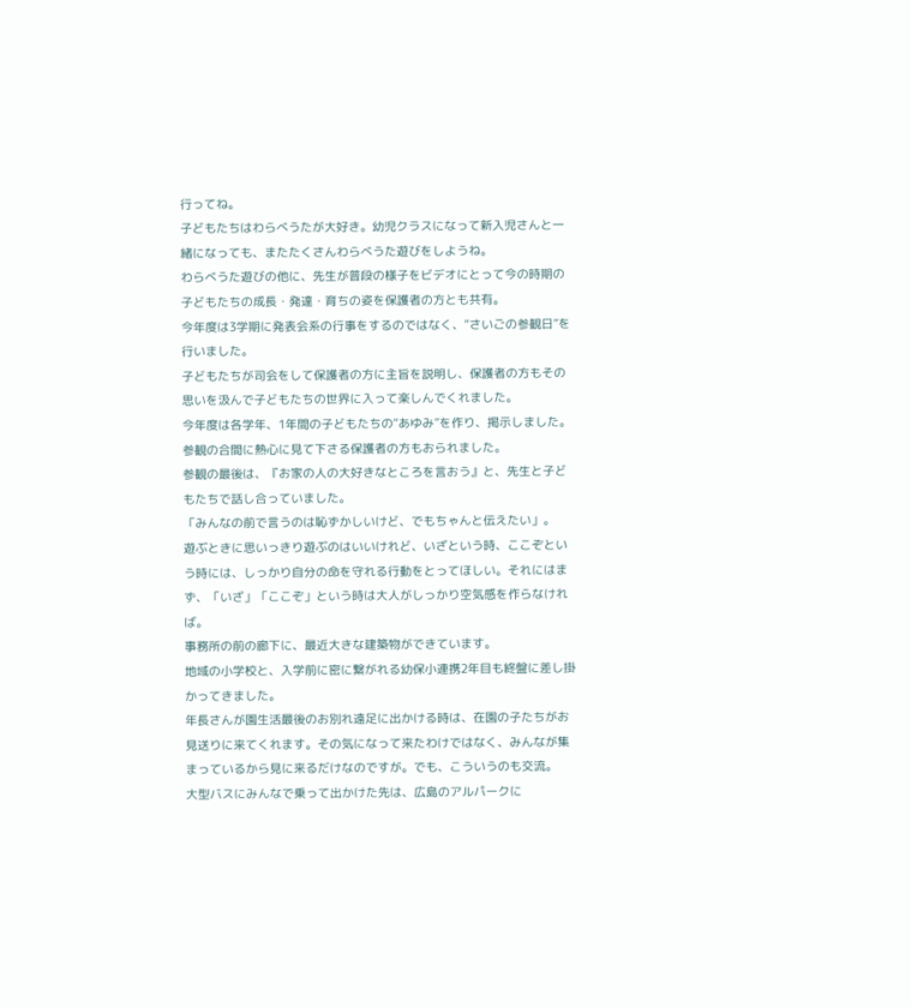行ってね。
子どもたちはわらべうたが大好き。幼児クラスになって新入児さんと一緒になっても、またたくさんわらべうた遊びをしようね。
わらべうた遊びの他に、先生が普段の様子をビデオにとって今の時期の子どもたちの成長・発達・育ちの姿を保護者の方とも共有。
今年度は3学期に発表会系の行事をするのではなく、“さいごの参観日”を行いました。
子どもたちが司会をして保護者の方に主旨を説明し、保護者の方もその思いを汲んで子どもたちの世界に入って楽しんでくれました。
今年度は各学年、1年間の子どもたちの“あゆみ”を作り、掲示しました。参観の合間に熱心に見て下さる保護者の方もおられました。
参観の最後は、『お家の人の大好きなところを言おう』と、先生と子どもたちで話し合っていました。
「みんなの前で言うのは恥ずかしいけど、でもちゃんと伝えたい」。
遊ぶときに思いっきり遊ぶのはいいけれど、いざという時、ここぞという時には、しっかり自分の命を守れる行動をとってほしい。それにはまず、「いざ」「ここぞ」という時は大人がしっかり空気感を作らなければ。
事務所の前の廊下に、最近大きな建築物ができています。
地域の小学校と、入学前に密に繋がれる幼保小連携2年目も終盤に差し掛かってきました。
年長さんが園生活最後のお別れ遠足に出かける時は、在園の子たちがお見送りに来てくれます。その気になって来たわけではなく、みんなが集まっているから見に来るだけなのですが。でも、こういうのも交流。
大型バスにみんなで乗って出かけた先は、広島のアルパークに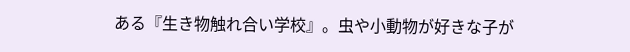ある『生き物触れ合い学校』。虫や小動物が好きな子が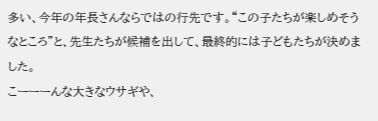多い、今年の年長さんならではの行先です。“この子たちが楽しめそうなところ”と、先生たちが候補を出して、最終的には子どもたちが決めました。
こーーーんな大きなウサギや、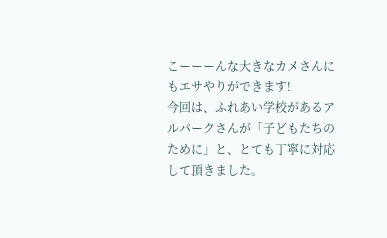こーーーんな大きなカメさんにもエサやりができます!
今回は、ふれあい学校があるアルパークさんが「子どもたちのために」と、とても丁寧に対応して頂きました。